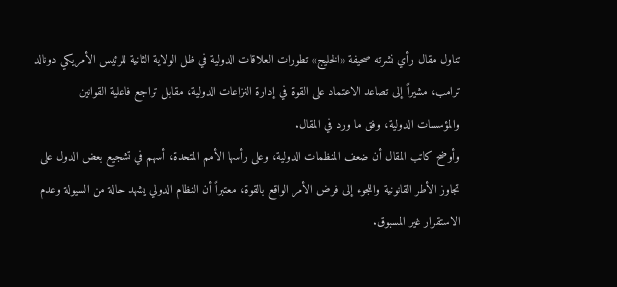تناول مقال رأي نشرته صحيفة «الخليج» تطورات العلاقات الدولية في ظل الولاية الثانية للرئيس الأمريكي دونالد ترامب، مشيراً إلى تصاعد الاعتماد على القوة في إدارة النزاعات الدولية، مقابل تراجع فاعلية القوانين والمؤسسات الدولية، وفق ما ورد في المقال.
وأوضح كاتب المقال أن ضعف المنظمات الدولية، وعلى رأسها الأمم المتحدة، أسهم في تشجيع بعض الدول على تجاوز الأطر القانونية واللجوء إلى فرض الأمر الواقع بالقوة، معتبراً أن النظام الدولي يشهد حالة من السيولة وعدم الاستقرار غير المسبوق.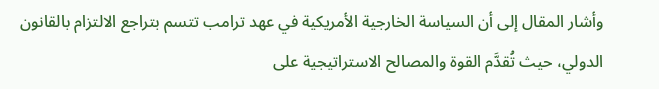وأشار المقال إلى أن السياسة الخارجية الأمريكية في عهد ترامب تتسم بتراجع الالتزام بالقانون الدولي، حيث تُقدَّم القوة والمصالح الاستراتيجية على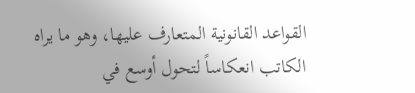القواعد القانونية المتعارف عليها، وهو ما يراه الكاتب انعكاساً لتحول أوسع في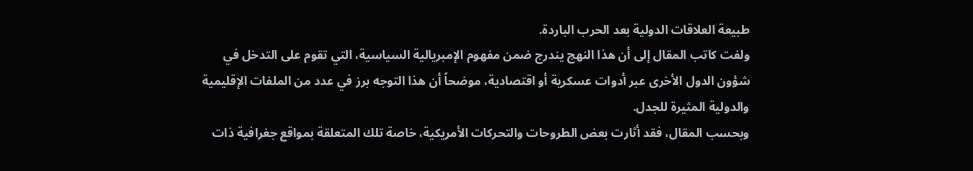طبيعة العلاقات الدولية بعد الحرب الباردة.
ولفت كاتب المقال إلى أن هذا النهج يندرج ضمن مفهوم الإمبريالية السياسية، التي تقوم على التدخل في شؤون الدول الأخرى عبر أدوات عسكرية أو اقتصادية، موضحاً أن هذا التوجه برز في عدد من الملفات الإقليمية والدولية المثيرة للجدل.
وبحسب المقال، فقد أثارت بعض الطروحات والتحركات الأمريكية، خاصة تلك المتعلقة بمواقع جغرافية ذات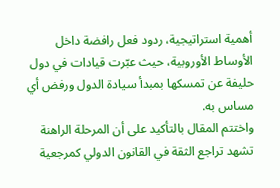أهمية استراتيجية، ردود فعل رافضة داخل الأوساط الأوروبية، حيث عبّرت قيادات في دول حليفة عن تمسكها بمبدأ سيادة الدول ورفض أي مساس به.
واختتم المقال بالتأكيد على أن المرحلة الراهنة تشهد تراجع الثقة في القانون الدولي كمرجعية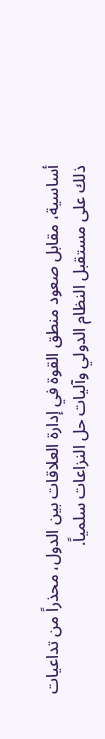أساسية، مقابل صعود منطق القوة في إدارة العلاقات بين الدول، محذراً من تداعيات ذلك على مستقبل النظام الدولي وآليات حل النزاعات سلمياً.